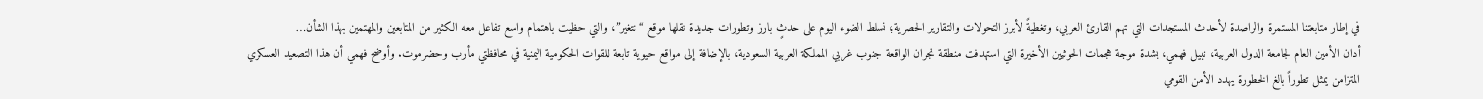في إطار متابعتنا المستمرة والراصدة لأحدث المستجدات التي تهم القارئ العربي، وتغطيةً لأبرز التحولات والتقارير الحصرية؛ نسلط الضوء اليوم على حدثٍ بارز وتطورات جديدة نقلها موقع “نتغير”، والتي حظيت باهتمام واسع تفاعل معه الكثير من المتابعين والمهتمين بهذا الشأن…
أدان الأمين العام لجامعة الدول العربية، نبيل فهمي، بشدة موجة هجمات الحوثيين الأخيرة التي استهدفت منطقة نجران الواقعة جنوب غربي المملكة العربية السعودية، بالإضافة إلى مواقع حيوية تابعة للقوات الحكومية اليمنية في محافظتي مأرب وحضرموت. وأوضح فهمي أن هذا التصعيد العسكري المتزامن يمثل تطوراً بالغ الخطورة يهدد الأمن القومي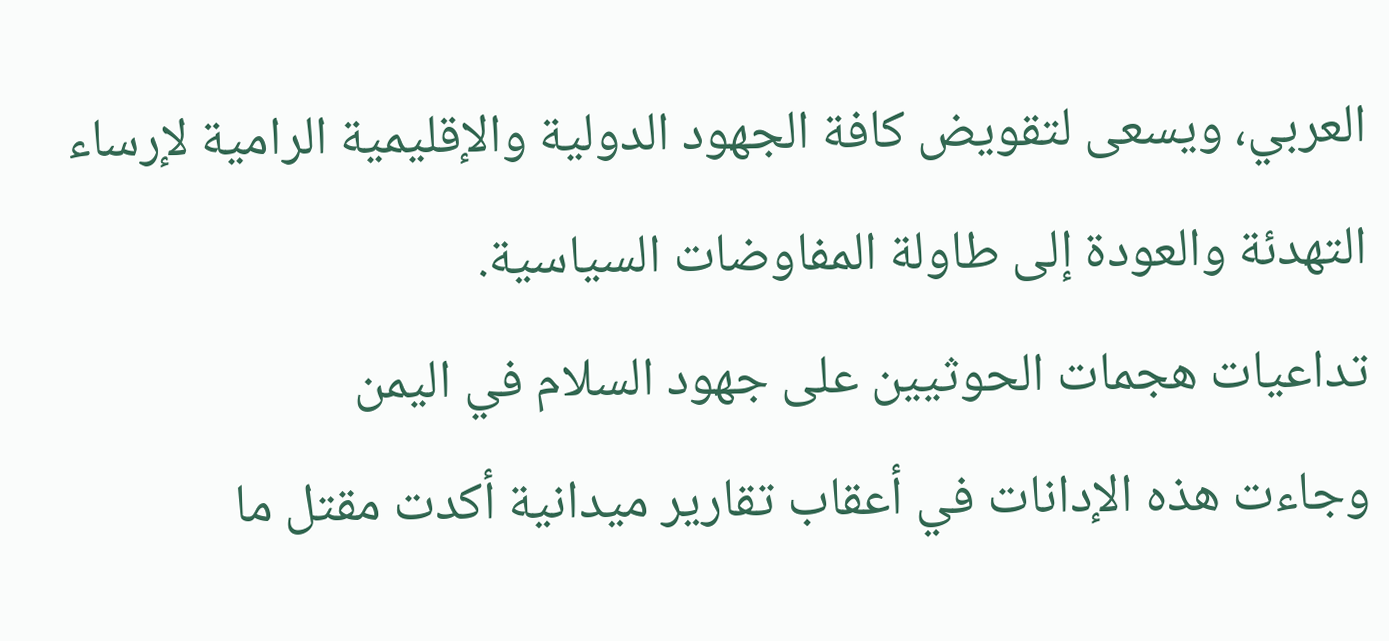العربي، ويسعى لتقويض كافة الجهود الدولية والإقليمية الرامية لإرساء التهدئة والعودة إلى طاولة المفاوضات السياسية.
تداعيات هجمات الحوثيين على جهود السلام في اليمن
وجاءت هذه الإدانات في أعقاب تقارير ميدانية أكدت مقتل ما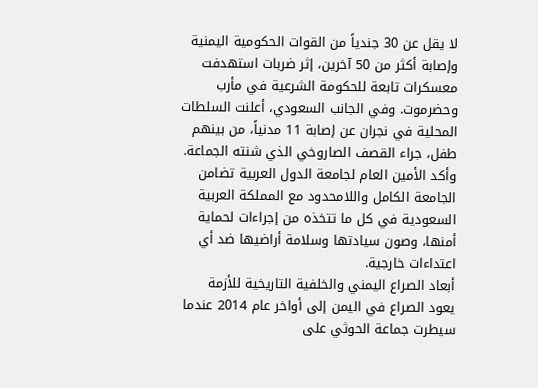لا يقل عن 30 جندياً من القوات الحكومية اليمنية وإصابة أكثر من 50 آخرين، إثر ضربات استهدفت معسكرات تابعة للحكومة الشرعية في مأرب وحضرموت. وفي الجانب السعودي، أعلنت السلطات المحلية في نجران عن إصابة 11 مدنياً، من بينهم طفل، جراء القصف الصاروخي الذي شنته الجماعة. وأكد الأمين العام لجامعة الدول العربية تضامن الجامعة الكامل واللامحدود مع المملكة العربية السعودية في كل ما تتخذه من إجراءات لحماية أمنها، وصون سيادتها وسلامة أراضيها ضد أي اعتداءات خارجية.
أبعاد الصراع اليمني والخلفية التاريخية للأزمة
يعود الصراع في اليمن إلى أواخر عام 2014 عندما سيطرت جماعة الحوثي على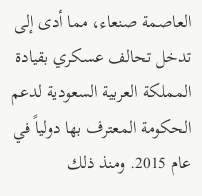العاصمة صنعاء، مما أدى إلى تدخل تحالف عسكري بقيادة المملكة العربية السعودية لدعم الحكومة المعترف بها دولياً في عام 2015. ومنذ ذلك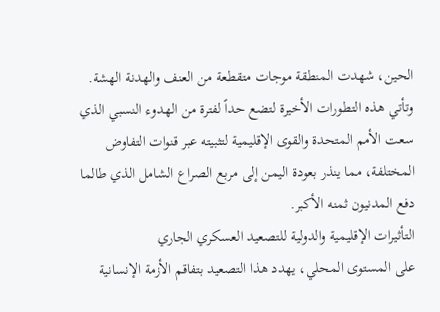الحين، شهدت المنطقة موجات متقطعة من العنف والهدنة الهشة. وتأتي هذه التطورات الأخيرة لتضع حداً لفترة من الهدوء النسبي الذي سعت الأمم المتحدة والقوى الإقليمية لتثبيته عبر قنوات التفاوض المختلفة، مما ينذر بعودة اليمن إلى مربع الصراع الشامل الذي طالما دفع المدنيون ثمنه الأكبر.
التأثيرات الإقليمية والدولية للتصعيد العسكري الجاري
على المستوى المحلي، يهدد هذا التصعيد بتفاقم الأزمة الإنسانية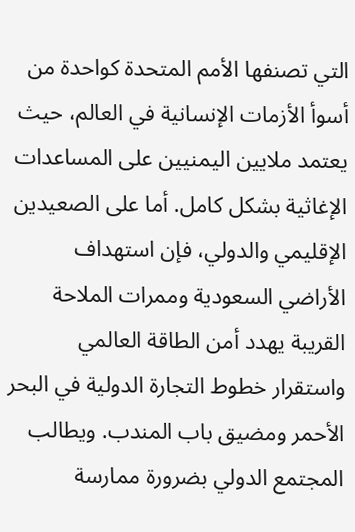التي تصنفها الأمم المتحدة كواحدة من أسوأ الأزمات الإنسانية في العالم، حيث يعتمد ملايين اليمنيين على المساعدات الإغاثية بشكل كامل. أما على الصعيدين الإقليمي والدولي، فإن استهداف الأراضي السعودية وممرات الملاحة القريبة يهدد أمن الطاقة العالمي واستقرار خطوط التجارة الدولية في البحر الأحمر ومضيق باب المندب. ويطالب المجتمع الدولي بضرورة ممارسة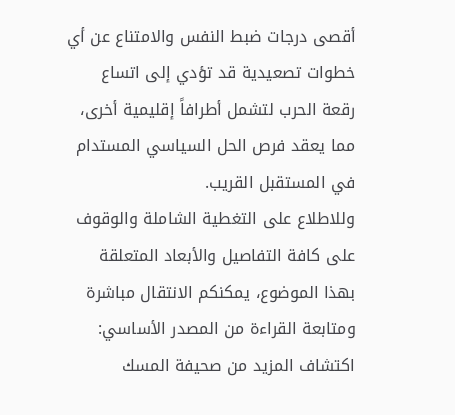أقصى درجات ضبط النفس والامتناع عن أي خطوات تصعيدية قد تؤدي إلى اتساع رقعة الحرب لتشمل أطرافاً إقليمية أخرى، مما يعقد فرص الحل السياسي المستدام في المستقبل القريب.
وللاطلاع على التغطية الشاملة والوقوف على كافة التفاصيل والأبعاد المتعلقة بهذا الموضوع، يمكنكم الانتقال مباشرة ومتابعة القراءة من المصدر الأساسي:
اكتشاف المزيد من صحيفة المسك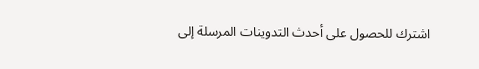اشترك للحصول على أحدث التدوينات المرسلة إلى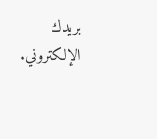بريدك الإلكتروني.